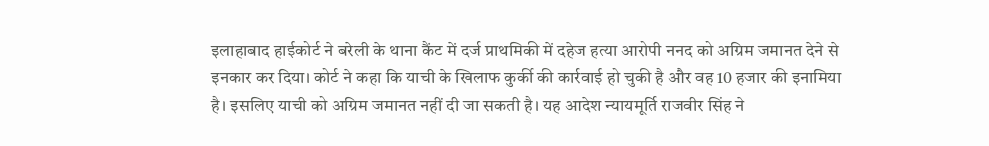इलाहाबाद हाईकोर्ट ने बरेली के थाना कैंट में दर्ज प्राथमिकी में दहेज हत्या आरोपी ननद को अग्रिम जमानत देने से इनकार कर दिया। कोर्ट ने कहा कि याची के खिलाफ कुर्की की कार्रवाई हो चुकी है और वह 10 हजार की इनामिया है। इसलिए याची को अग्रिम जमानत नहीं दी जा सकती है। यह आदेश न्यायमूर्ति राजवीर सिंह ने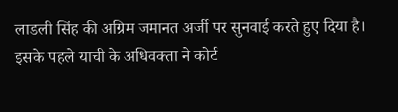लाडली सिंह की अग्रिम जमानत अर्जी पर सुनवाई करते हुए दिया है।
इसके पहले याची के अधिवक्ता ने कोर्ट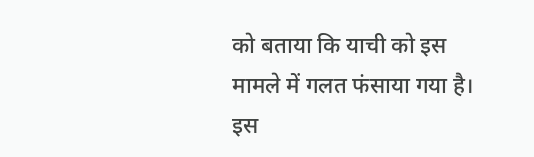को बताया कि याची को इस मामले में गलत फंसाया गया है। इस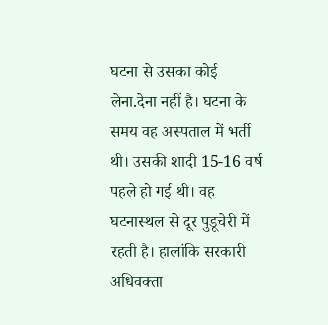घटना से उसका कोई लेना.देना नहीं है। घटना के समय वह अस्पताल में भर्ती थी। उसकी शादी 15-16 वर्ष पहले हो गई थी। वह घटनास्थल से दूर पुडूचेरी में रहती है। हालांकि सरकारी अधिवक्ता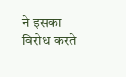ने इसका विरोध करते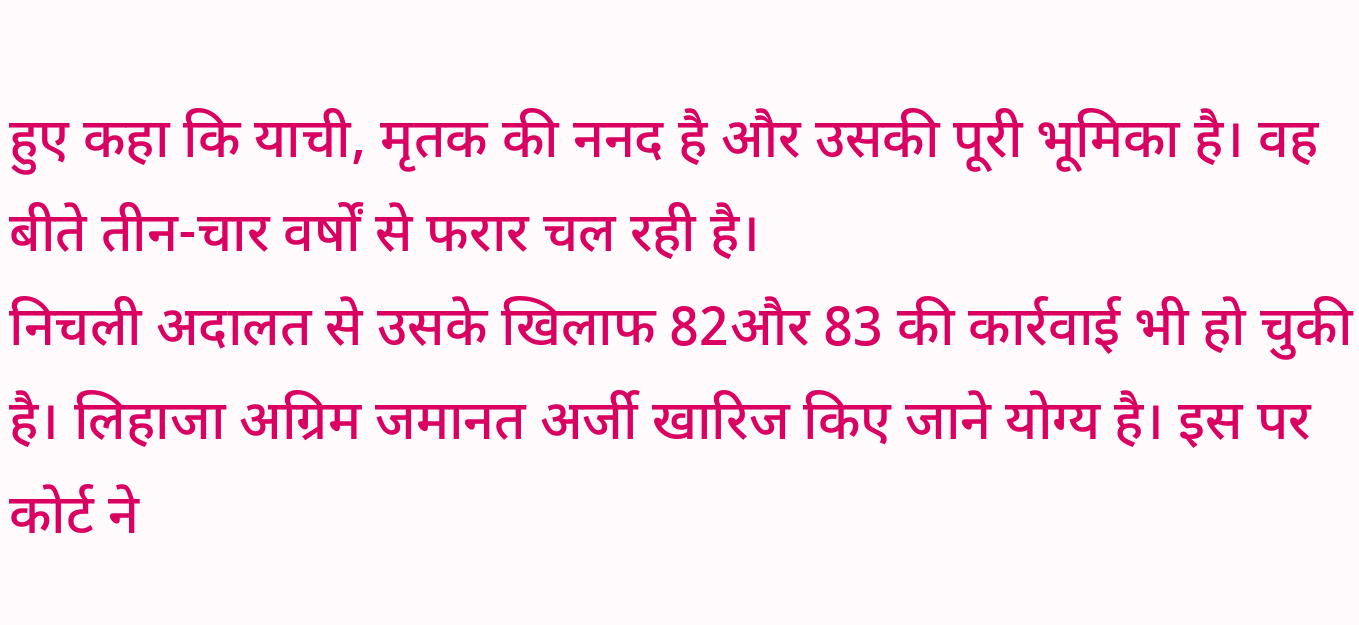हुए कहा कि याची, मृतक की ननद है और उसकी पूरी भूमिका है। वह बीते तीन-चार वर्षों से फरार चल रही है।
निचली अदालत से उसके खिलाफ 82और 83 की कार्रवाई भी हो चुकी है। लिहाजा अग्रिम जमानत अर्जी खारिज किए जाने योग्य है। इस पर कोर्ट ने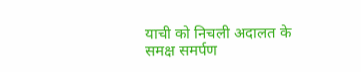याची को निचली अदालत के समक्ष समर्पण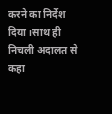करने का निर्देश दिया।साथ ही निचली अदालत से कहा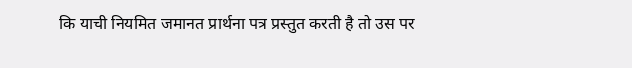कि याची नियमित जमानत प्रार्थना पत्र प्रस्तुत करती है तो उस पर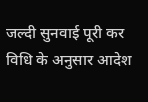जल्दी सुनवाई पूरी कर विधि के अनुसार आदेश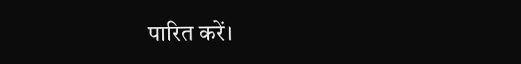पारित करें।